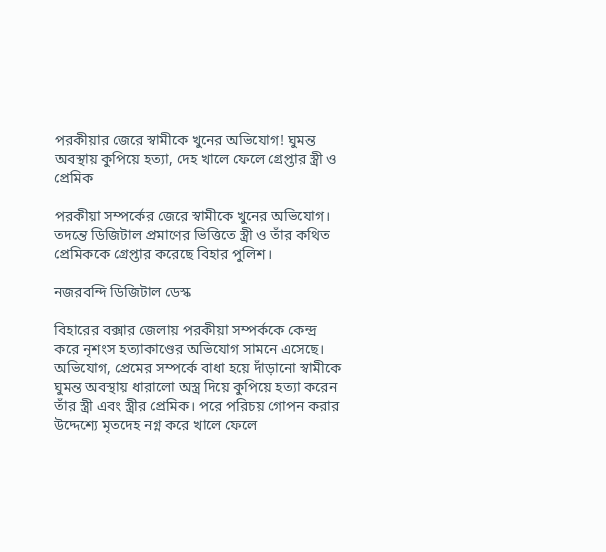পরকীয়ার জেরে স্বামীকে খুনের অভিযোগ! ঘুমন্ত অবস্থায় কুপিয়ে হত্যা, দেহ খালে ফেলে গ্রেপ্তার স্ত্রী ও প্রেমিক

পরকীয়া সম্পর্কের জেরে স্বামীকে খুনের অভিযোগ। তদন্তে ডিজিটাল প্রমাণের ভিত্তিতে স্ত্রী ও তাঁর কথিত প্রেমিককে গ্রেপ্তার করেছে বিহার পুলিশ।

নজরবন্দি ডিজিটাল ডেস্ক

বিহারের বক্সার জেলায় পরকীয়া সম্পর্ককে কেন্দ্র করে নৃশংস হত্যাকাণ্ডের অভিযোগ সামনে এসেছে। অভিযোগ, প্রেমের সম্পর্কে বাধা হয়ে দাঁড়ানো স্বামীকে ঘুমন্ত অবস্থায় ধারালো অস্ত্র দিয়ে কুপিয়ে হত্যা করেন তাঁর স্ত্রী এবং স্ত্রীর প্রেমিক। পরে পরিচয় গোপন করার উদ্দেশ্যে মৃতদেহ নগ্ন করে খালে ফেলে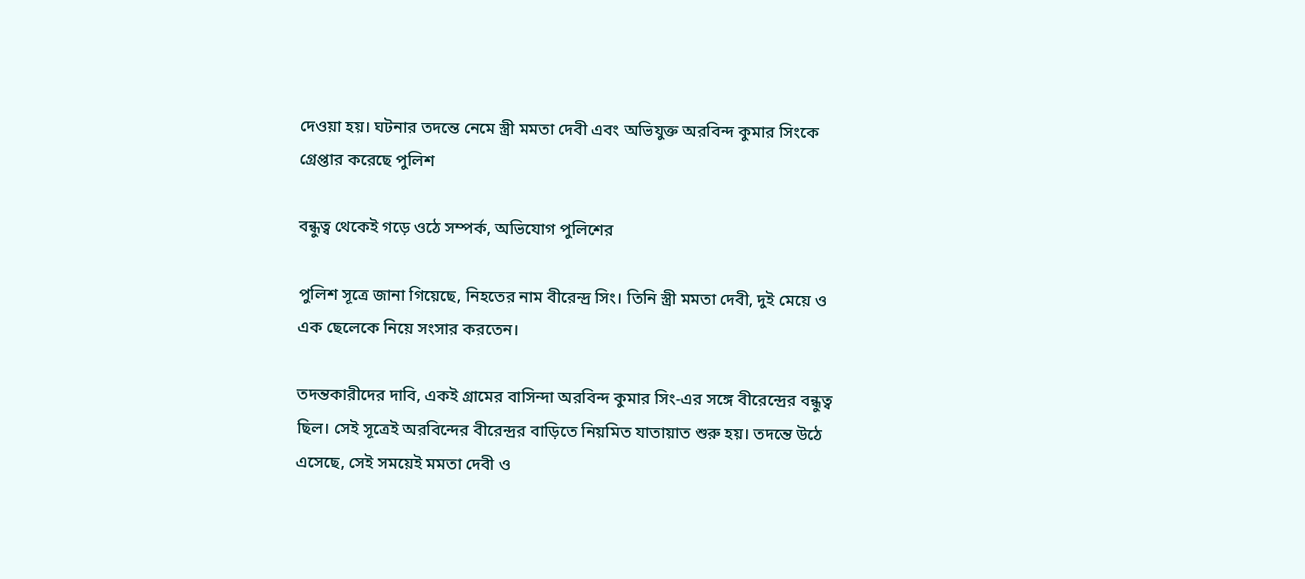দেওয়া হয়। ঘটনার তদন্তে নেমে স্ত্রী মমতা দেবী এবং অভিযুক্ত অরবিন্দ কুমার সিংকে গ্রেপ্তার করেছে পুলিশ

বন্ধুত্ব থেকেই গড়ে ওঠে সম্পর্ক, অভিযোগ পুলিশের

পুলিশ সূত্রে জানা গিয়েছে, নিহতের নাম বীরেন্দ্র সিং। তিনি স্ত্রী মমতা দেবী, দুই মেয়ে ও এক ছেলেকে নিয়ে সংসার করতেন।

তদন্তকারীদের দাবি, একই গ্রামের বাসিন্দা অরবিন্দ কুমার সিং-এর সঙ্গে বীরেন্দ্রের বন্ধুত্ব ছিল। সেই সূত্রেই অরবিন্দের বীরেন্দ্রর বাড়িতে নিয়মিত যাতায়াত শুরু হয়। তদন্তে উঠে এসেছে, সেই সময়েই মমতা দেবী ও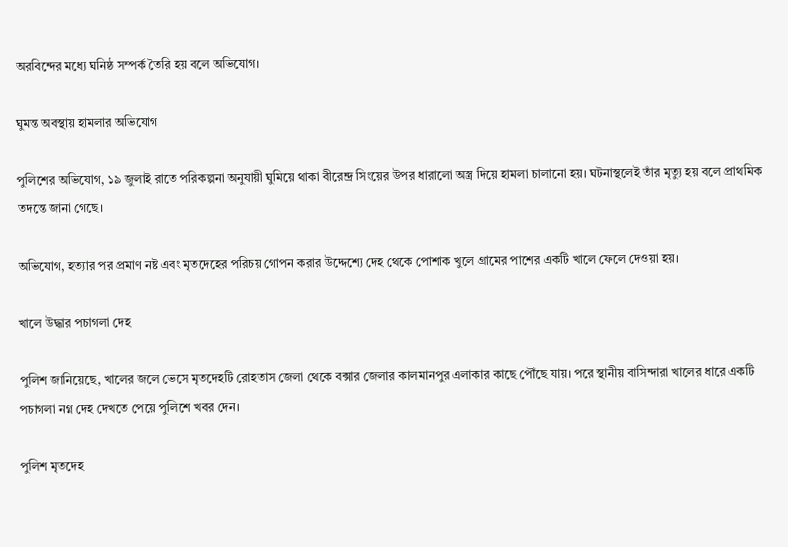অরবিন্দের মধ্যে ঘনিষ্ঠ সম্পর্ক তৈরি হয় বলে অভিযোগ।

ঘুমন্ত অবস্থায় হামলার অভিযোগ

পুলিশের অভিযোগ, ১৯ জুলাই রাতে পরিকল্পনা অনুযায়ী ঘুমিয়ে থাকা বীরেন্দ্র সিংয়ের উপর ধারালো অস্ত্র দিয়ে হামলা চালানো হয়। ঘটনাস্থলেই তাঁর মৃত্যু হয় বলে প্রাথমিক তদন্তে জানা গেছে।

অভিযোগ, হত্যার পর প্রমাণ নষ্ট এবং মৃতদেহের পরিচয় গোপন করার উদ্দেশ্যে দেহ থেকে পোশাক খুলে গ্রামের পাশের একটি খালে ফেলে দেওয়া হয়।

খালে উদ্ধার পচাগলা দেহ

পুলিশ জানিয়েছে, খালের জলে ভেসে মৃতদেহটি রোহতাস জেলা থেকে বক্সার জেলার কালমানপুর এলাকার কাছে পৌঁছে যায়। পরে স্থানীয় বাসিন্দারা খালের ধারে একটি পচাগলা নগ্ন দেহ দেখতে পেয়ে পুলিশে খবর দেন।

পুলিশ মৃতদেহ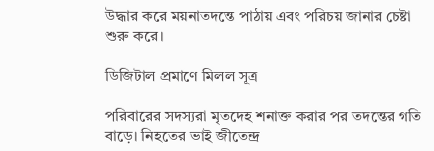উদ্ধার করে ময়নাতদন্তে পাঠায় এবং পরিচয় জানার চেষ্টা শুরু করে।

ডিজিটাল প্রমাণে মিলল সূত্র

পরিবারের সদস্যরা মৃতদেহ শনাক্ত করার পর তদন্তের গতি বাড়ে। নিহতের ভাই জীতেন্দ্র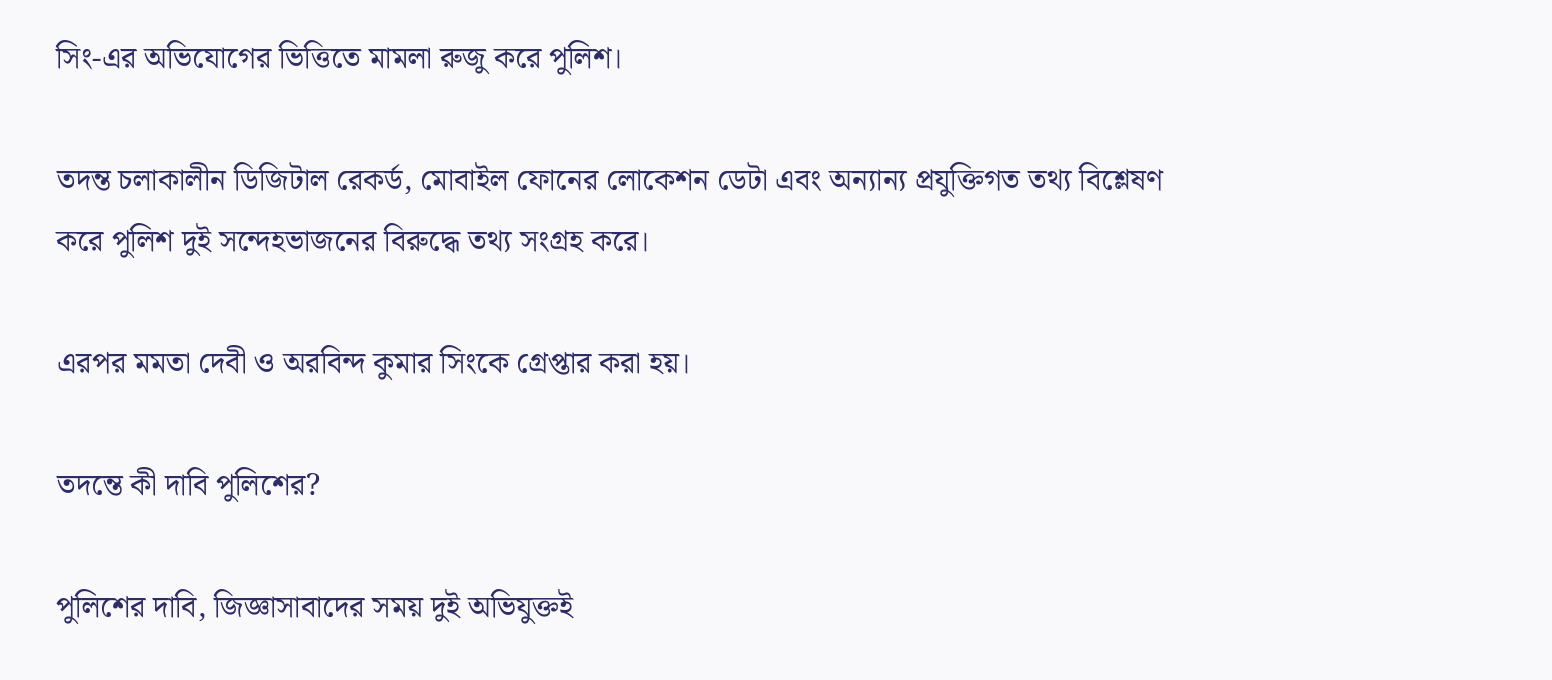সিং-এর অভিযোগের ভিত্তিতে মামলা রুজু করে পুলিশ।

তদন্ত চলাকালীন ডিজিটাল রেকর্ড, মোবাইল ফোনের লোকেশন ডেটা এবং অন্যান্য প্রযুক্তিগত তথ্য বিশ্লেষণ করে পুলিশ দুই সন্দেহভাজনের বিরুদ্ধে তথ্য সংগ্রহ করে।

এরপর মমতা দেবী ও অরবিন্দ কুমার সিংকে গ্রেপ্তার করা হয়।

তদন্তে কী দাবি পুলিশের?

পুলিশের দাবি, জিজ্ঞাসাবাদের সময় দুই অভিযুক্তই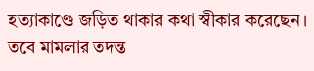হত্যাকাণ্ডে জড়িত থাকার কথা স্বীকার করেছেন। তবে মামলার তদন্ত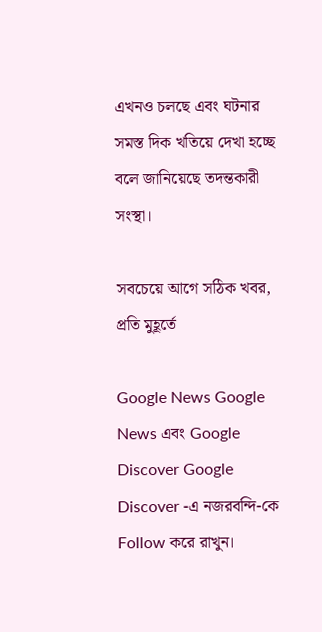এখনও চলছে এবং ঘটনার সমস্ত দিক খতিয়ে দেখা হচ্ছে বলে জানিয়েছে তদন্তকারী সংস্থা।

সবচেয়ে আগে সঠিক খবর, প্রতি মুহূর্তে

Google News Google News এবং Google Discover Google Discover -এ নজরবন্দি-কে Follow করে রাখুন।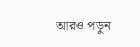আরও পড়ুন